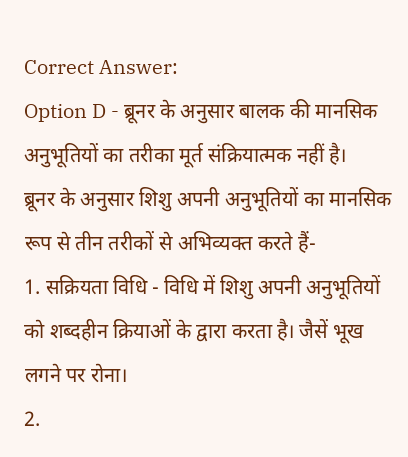Correct Answer:
Option D - ब्रूनर के अनुसार बालक की मानसिक अनुभूतियों का तरीका मूर्त संक्रियात्मक नहीं है।
ब्रूनर के अनुसार शिशु अपनी अनुभूतियों का मानसिक रूप से तीन तरीकों से अभिव्यक्त करते हैं-
1. सक्रियता विधि - विधि में शिशु अपनी अनुभूतियों को शब्दहीन क्रियाओं के द्वारा करता है। जैसें भूख लगने पर रोना।
2.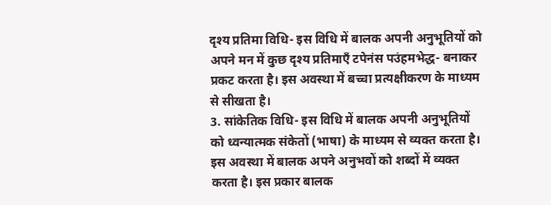दृश्य प्रतिमा विधि- इस विधि में बालक अपनी अनुभूतियों को अपने मन में कुछ दृश्य प्रतिमाएँ टपेनंस पउंहमभेद्ध- बनाकर प्रकट करता है। इस अवस्था में बच्चा प्रत्यक्षीकरण के माध्यम से सीखता है।
3. सांकेतिक विधि- इस विधि में बालक अपनी अनुभूतियों को ध्वन्यात्मक संकेतों (भाषा) के माध्यम से व्यक्त करता है। इस अवस्था में बालक अपने अनुभवों को शब्दों में व्यक्त करता है। इस प्रकार बालक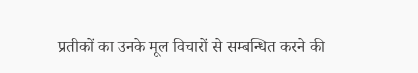प्रतीकों का उनके मूल विचारों से सम्बन्धित करने की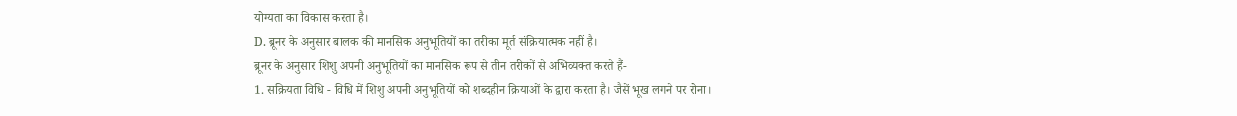योग्यता का विकास करता है।
D. ब्रूनर के अनुसार बालक की मानसिक अनुभूतियों का तरीका मूर्त संक्रियात्मक नहीं है।
ब्रूनर के अनुसार शिशु अपनी अनुभूतियों का मानसिक रूप से तीन तरीकों से अभिव्यक्त करते हैं-
1. सक्रियता विधि - विधि में शिशु अपनी अनुभूतियों को शब्दहीन क्रियाओं के द्वारा करता है। जैसें भूख लगने पर रोना।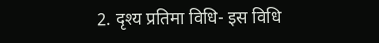2. दृश्य प्रतिमा विधि- इस विधि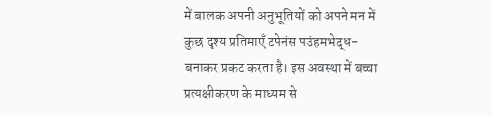में बालक अपनी अनुभूतियों को अपने मन में कुछ दृश्य प्रतिमाएँ टपेनंस पउंहमभेद्ध- बनाकर प्रकट करता है। इस अवस्था में बच्चा प्रत्यक्षीकरण के माध्यम से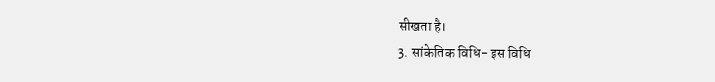सीखता है।
3. सांकेतिक विधि- इस विधि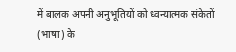में बालक अपनी अनुभूतियों को ध्वन्यात्मक संकेतों (भाषा) के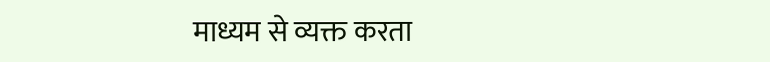माध्यम से व्यक्त करता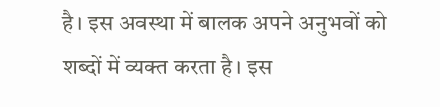है। इस अवस्था में बालक अपने अनुभवों को शब्दों में व्यक्त करता है। इस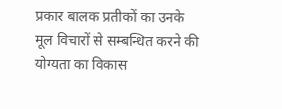प्रकार बालक प्रतीकों का उनके मूल विचारों से सम्बन्धित करने की योग्यता का विकास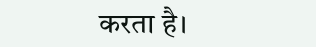करता है।